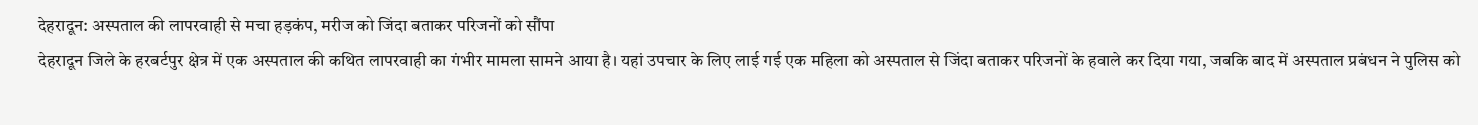देहरादून: अस्पताल की लापरवाही से मचा हड़कंप, मरीज को जिंदा बताकर परिजनों को सौंपा
देहरादून जिले के हरबर्टपुर क्षेत्र में एक अस्पताल की कथित लापरवाही का गंभीर मामला सामने आया है। यहां उपचार के लिए लाई गई एक महिला को अस्पताल से जिंदा बताकर परिजनों के हवाले कर दिया गया, जबकि बाद में अस्पताल प्रबंधन ने पुलिस को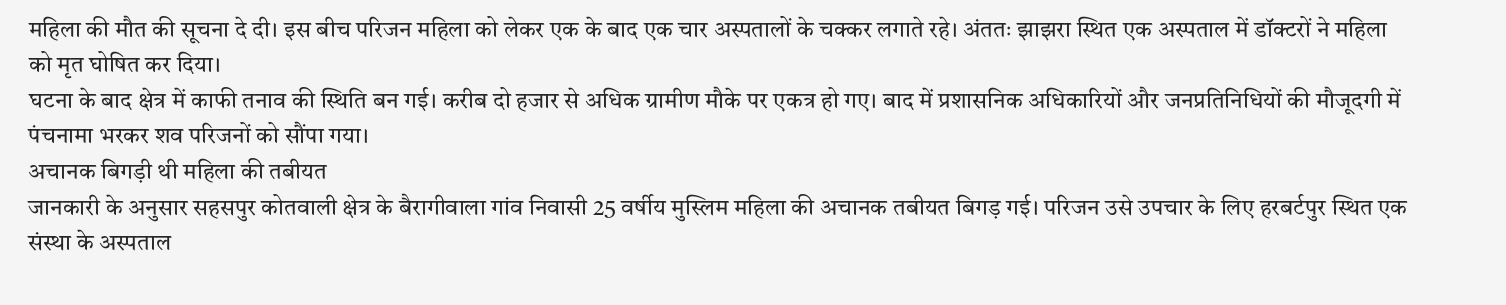महिला की मौत की सूचना दे दी। इस बीच परिजन महिला को लेकर एक के बाद एक चार अस्पतालों के चक्कर लगाते रहे। अंततः झाझरा स्थित एक अस्पताल में डॉक्टरों ने महिला को मृत घोषित कर दिया।
घटना के बाद क्षेत्र में काफी तनाव की स्थिति बन गई। करीब दो हजार से अधिक ग्रामीण मौके पर एकत्र हो गए। बाद में प्रशासनिक अधिकारियों और जनप्रतिनिधियों की मौजूदगी में पंचनामा भरकर शव परिजनों को सौंपा गया।
अचानक बिगड़ी थी महिला की तबीयत
जानकारी के अनुसार सहसपुर कोतवाली क्षेत्र के बैरागीवाला गांव निवासी 25 वर्षीय मुस्लिम महिला की अचानक तबीयत बिगड़ गई। परिजन उसे उपचार के लिए हरबर्टपुर स्थित एक संस्था के अस्पताल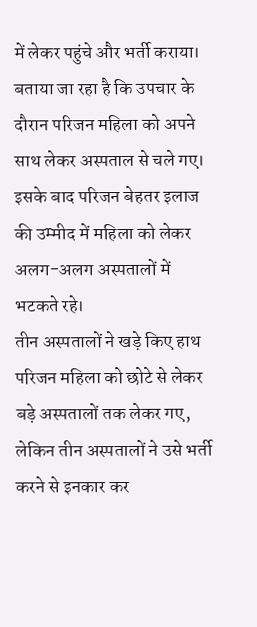में लेकर पहुंचे और भर्ती कराया।
बताया जा रहा है कि उपचार के दौरान परिजन महिला को अपने साथ लेकर अस्पताल से चले गए। इसके बाद परिजन बेहतर इलाज की उम्मीद में महिला को लेकर अलग-अलग अस्पतालों में भटकते रहे।
तीन अस्पतालों ने खड़े किए हाथ
परिजन महिला को छोटे से लेकर बड़े अस्पतालों तक लेकर गए, लेकिन तीन अस्पतालों ने उसे भर्ती करने से इनकार कर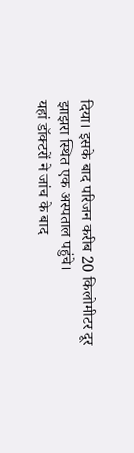दिया। इसके बाद परिजन करीब 20 किलोमीटर दूर झाझरा स्थित एक अस्पताल पहुंचे।
यहां डॉक्टरों ने जांच के बाद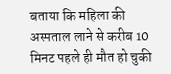बताया कि महिला की अस्पताल लाने से करीब 10 मिनट पहले ही मौत हो चुकी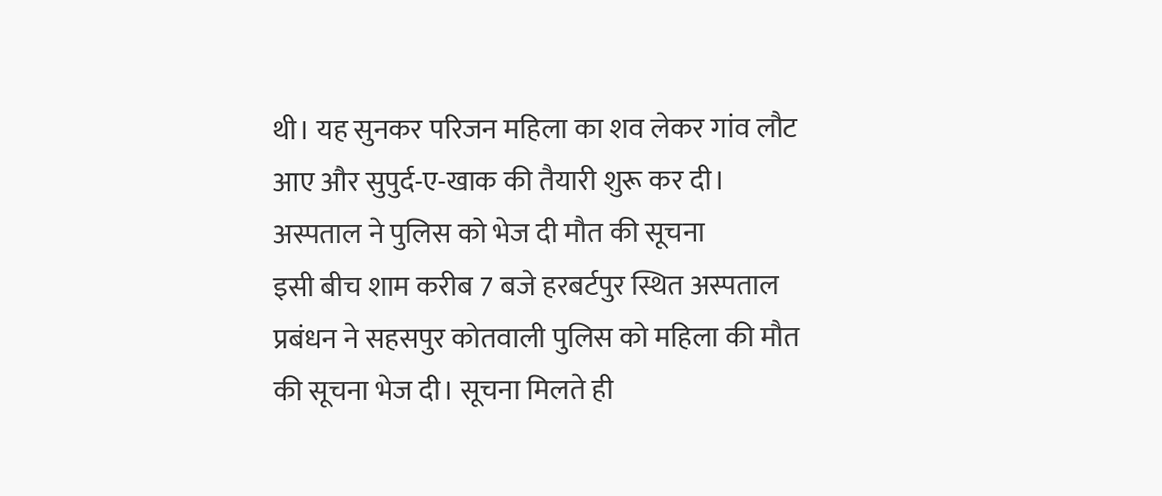थी। यह सुनकर परिजन महिला का शव लेकर गांव लौट आए और सुपुर्द-ए-खाक की तैयारी शुरू कर दी।
अस्पताल ने पुलिस को भेज दी मौत की सूचना
इसी बीच शाम करीब 7 बजे हरबर्टपुर स्थित अस्पताल प्रबंधन ने सहसपुर कोतवाली पुलिस को महिला की मौत की सूचना भेज दी। सूचना मिलते ही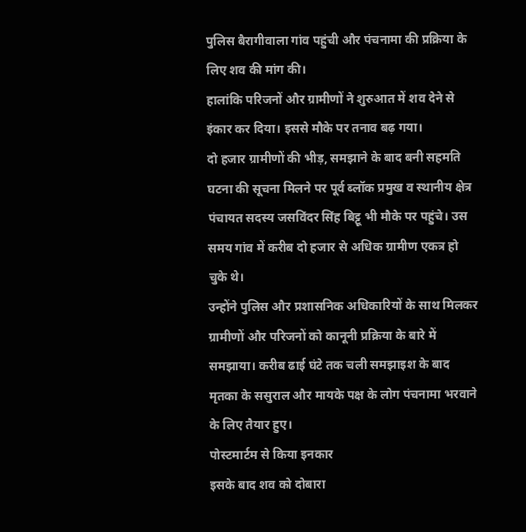पुलिस बैरागीवाला गांव पहुंची और पंचनामा की प्रक्रिया के लिए शव की मांग की।
हालांकि परिजनों और ग्रामीणों ने शुरुआत में शव देने से इंकार कर दिया। इससे मौके पर तनाव बढ़ गया।
दो हजार ग्रामीणों की भीड़, समझाने के बाद बनी सहमति
घटना की सूचना मिलने पर पूर्व ब्लॉक प्रमुख व स्थानीय क्षेत्र पंचायत सदस्य जसविंदर सिंह बिट्टू भी मौके पर पहुंचे। उस समय गांव में करीब दो हजार से अधिक ग्रामीण एकत्र हो चुके थे।
उन्होंने पुलिस और प्रशासनिक अधिकारियों के साथ मिलकर ग्रामीणों और परिजनों को कानूनी प्रक्रिया के बारे में समझाया। करीब ढाई घंटे तक चली समझाइश के बाद मृतका के ससुराल और मायके पक्ष के लोग पंचनामा भरवाने के लिए तैयार हुए।
पोस्टमार्टम से किया इनकार
इसके बाद शव को दोबारा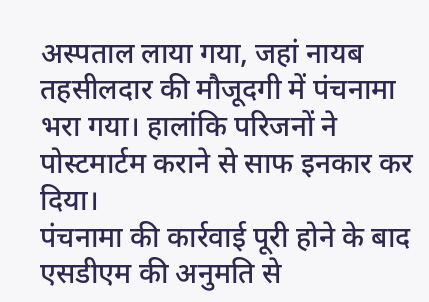अस्पताल लाया गया, जहां नायब तहसीलदार की मौजूदगी में पंचनामा भरा गया। हालांकि परिजनों ने पोस्टमार्टम कराने से साफ इनकार कर दिया।
पंचनामा की कार्रवाई पूरी होने के बाद एसडीएम की अनुमति से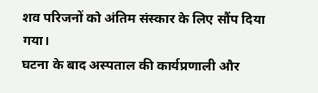शव परिजनों को अंतिम संस्कार के लिए सौंप दिया गया।
घटना के बाद अस्पताल की कार्यप्रणाली और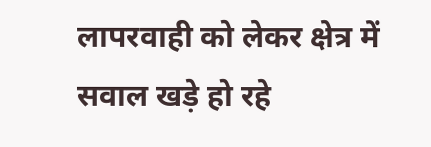लापरवाही को लेकर क्षेत्र में सवाल खड़े हो रहे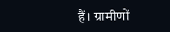हैं। ग्रामीणों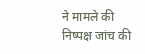ने मामले की निष्पक्ष जांच की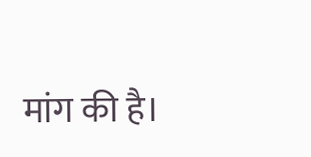मांग की है।